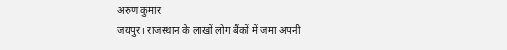अरुण कुमार
जयपुर। राजस्थान के लाखों लोग बैंकों में जमा अपनी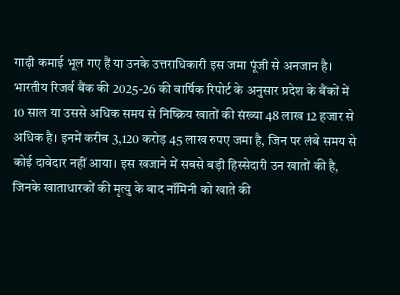गाढ़ी कमाई भूल गए हैं या उनके उत्तराधिकारी इस जमा पूंजी से अनजान है। भारतीय रिजर्व बैंक की 2025-26 की वार्षिक रिपोर्ट के अनुसार प्रदेश के बैंकों में 10 साल या उससे अधिक समय से निष्क्रिय खातों की संख्या 48 लाख 12 हजार से अधिक है। इनमें करीब 3,120 करोड़ 45 लाख रुपए जमा है, जिन पर लंबे समय से कोई दावेदार नहीं आया। इस खजाने में सबसे बड़ी हिस्सेदारी उन खातों की है, जिनके खाताधारकों की मृत्यु के बाद नॉमिनी को खाते की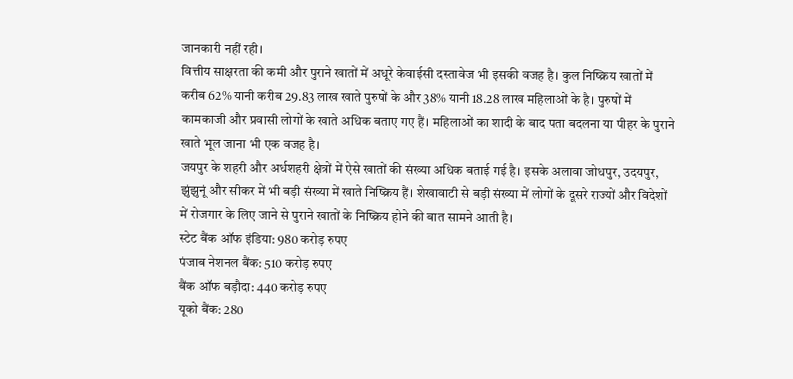जानकारी नहीं रही।
वित्तीय साक्षरता की कमी और पुराने खातों में अधूरे केवाईसी दस्तावेज भी इसकी वजह है। कुल निष्क्रिय खातों में करीब 62% यानी करीब 29.83 लाख खाते पुरुषों के और 38% यानी 18.28 लाख महिलाओं के है। पुरुषों में कामकाजी और प्रवासी लोगों के खाते अधिक बताए गए हैं। महिलाओं का शादी के बाद पता बदलना या पीहर के पुराने खाते भूल जाना भी एक वजह है।
जयपुर के शहरी और अर्धशहरी क्षेत्रों में ऐसे खातों की संख्या अधिक बताई गई है। इसके अलावा जोधपुर, उदयपुर, झुंझुनूं और सीकर में भी बड़ी संख्या में खाते निष्क्रिय हैं। शेखावाटी से बड़ी संख्या में लोगों के दूसरे राज्यों और विदेशों में रोजगार के लिए जाने से पुराने खातों के निष्क्रिय होने की बात सामने आती है।
स्टेट बैंक ऑफ इंडिया: 980 करोड़ रुपए
पंजाब नेशनल बैंक: 510 करोड़ रुपए
बैंक ऑफ बड़ौदा: 440 करोड़ रुपए
यूको बैंक: 280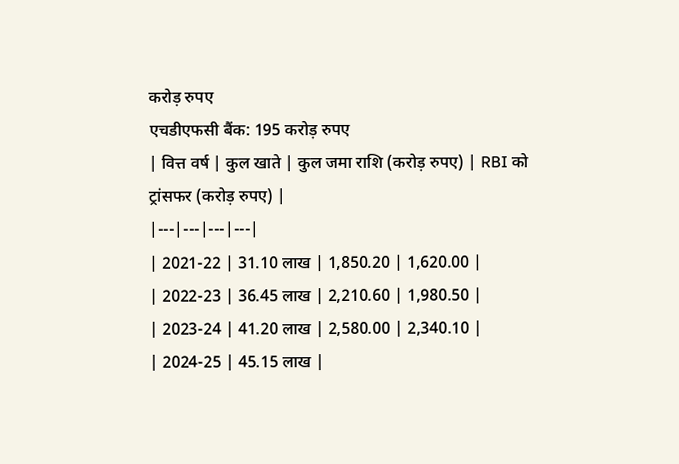करोड़ रुपए
एचडीएफसी बैंक: 195 करोड़ रुपए
| वित्त वर्ष | कुल खाते | कुल जमा राशि (करोड़ रुपए) | RBI को ट्रांसफर (करोड़ रुपए) |
|---|---|---|---|
| 2021-22 | 31.10 लाख | 1,850.20 | 1,620.00 |
| 2022-23 | 36.45 लाख | 2,210.60 | 1,980.50 |
| 2023-24 | 41.20 लाख | 2,580.00 | 2,340.10 |
| 2024-25 | 45.15 लाख |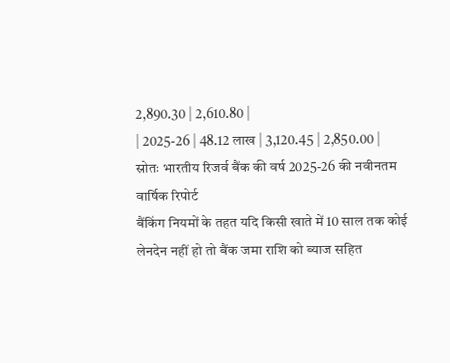2,890.30 | 2,610.80 |
| 2025-26 | 48.12 लाख | 3,120.45 | 2,850.00 |
स्रोतः भारतीय रिजर्व बैंक की वर्ष 2025-26 की नवीनतम वार्षिक रिपोर्ट
बैंकिंग नियमों के तहत यदि किसी खाते में 10 साल तक कोई लेनदेन नहीं हो तो बैंक जमा राशि को ब्याज सहित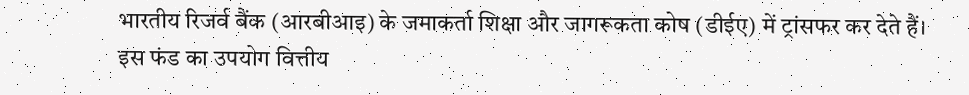भारतीय रिजर्व बैंक (आरबीआइ) के जमाकर्ता शिक्षा और जागरूकता कोष (डीईए) में ट्रांसफर कर देते हैं। इस फंड का उपयोग वित्तीय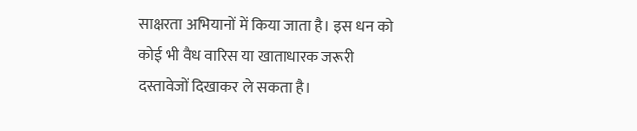साक्षरता अभियानों में किया जाता है। इस धन को कोई भी वैध वारिस या खाताधारक जरूरी दस्तावेजों दिखाकर ले सकता है।